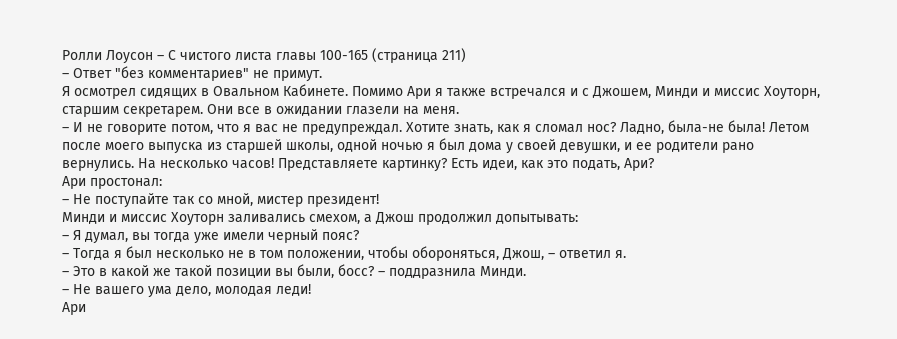Ролли Лоусон – С чистого листа главы 100-165 (страница 211)
– Ответ "без комментариев" не примут.
Я осмотрел сидящих в Овальном Кабинете. Помимо Ари я также встречался и с Джошем, Минди и миссис Хоуторн, старшим секретарем. Они все в ожидании глазели на меня.
– И не говорите потом, что я вас не предупреждал. Хотите знать, как я сломал нос? Ладно, была-не была! Летом после моего выпуска из старшей школы, одной ночью я был дома у своей девушки, и ее родители рано вернулись. На несколько часов! Представляете картинку? Есть идеи, как это подать, Ари?
Ари простонал:
– Не поступайте так со мной, мистер президент!
Минди и миссис Хоуторн заливались смехом, а Джош продолжил допытывать:
– Я думал, вы тогда уже имели черный пояс?
– Тогда я был несколько не в том положении, чтобы обороняться, Джош, – ответил я.
– Это в какой же такой позиции вы были, босс? – поддразнила Минди.
– Не вашего ума дело, молодая леди!
Ари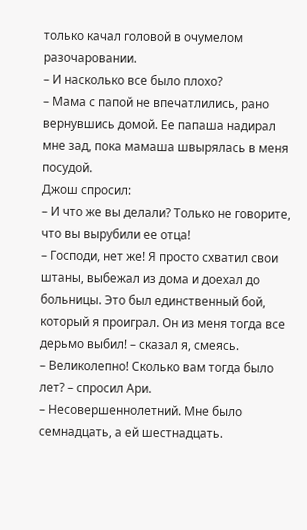только качал головой в очумелом разочаровании.
– И насколько все было плохо?
– Мама с папой не впечатлились, рано вернувшись домой. Ее папаша надирал мне зад, пока мамаша швырялась в меня посудой.
Джош спросил:
– И что же вы делали? Только не говорите, что вы вырубили ее отца!
– Господи, нет же! Я просто схватил свои штаны, выбежал из дома и доехал до больницы. Это был единственный бой, который я проиграл. Он из меня тогда все дерьмо выбил! – сказал я, смеясь.
– Великолепно! Сколько вам тогда было лет? – спросил Ари.
– Несовершеннолетний. Мне было семнадцать, а ей шестнадцать.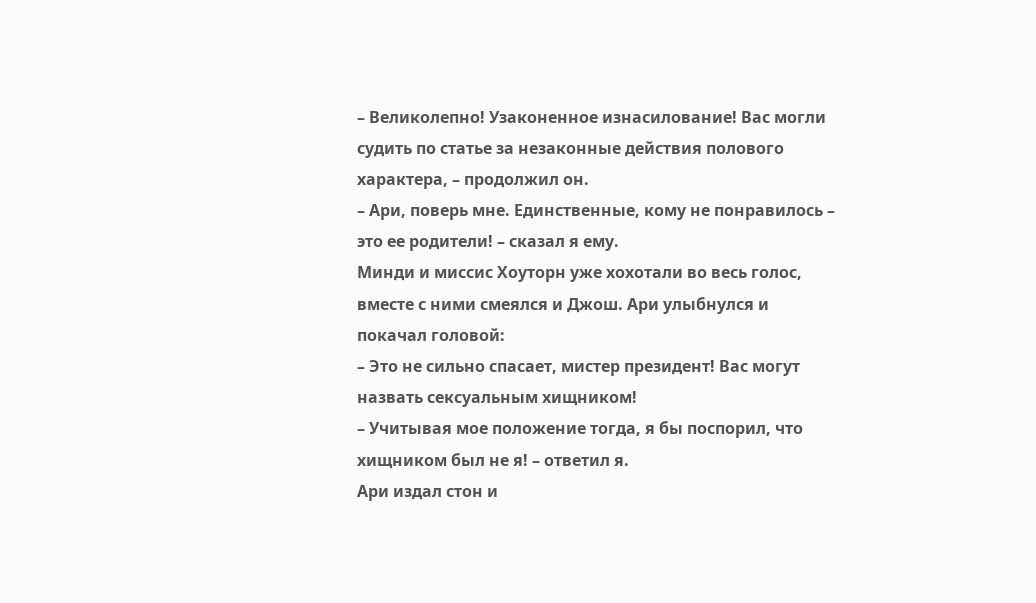– Великолепно! Узаконенное изнасилование! Вас могли судить по статье за незаконные действия полового характера, – продолжил он.
– Ари, поверь мне. Единственные, кому не понравилось – это ее родители! – сказал я ему.
Минди и миссис Хоуторн уже хохотали во весь голос, вместе с ними смеялся и Джош. Ари улыбнулся и покачал головой:
– Это не сильно спасает, мистер президент! Вас могут назвать сексуальным хищником!
– Учитывая мое положение тогда, я бы поспорил, что хищником был не я! – ответил я.
Ари издал стон и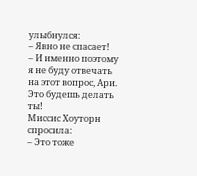улыбнулся:
– Явно не спасает!
– И именно поэтому я не буду отвечать на этот вопрос, Ари. Это будешь делать ты!
Миссис Хоуторн спросила:
– Это тоже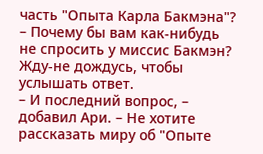часть "Опыта Карла Бакмэна"?
– Почему бы вам как-нибудь не спросить у миссис Бакмэн? Жду-не дождусь, чтобы услышать ответ.
– И последний вопрос, – добавил Ари. – Не хотите рассказать миру об "Опыте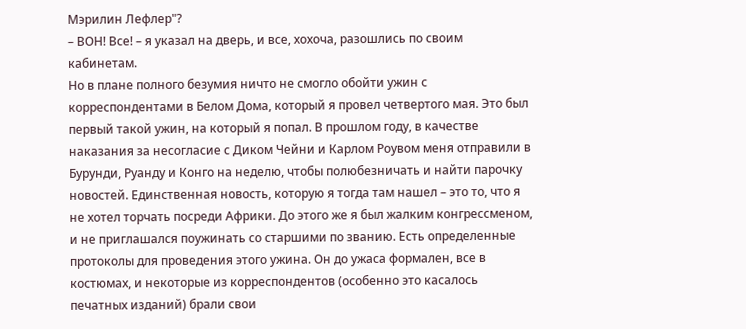Мэрилин Лефлер"?
– ВОН! Все! – я указал на дверь, и все, хохоча, разошлись по своим кабинетам.
Но в плане полного безумия ничто не смогло обойти ужин с корреспондентами в Белом Дома, который я провел четвертого мая. Это был первый такой ужин, на который я попал. В прошлом году, в качестве наказания за несогласие с Диком Чейни и Карлом Роувом меня отправили в Бурунди, Руанду и Конго на неделю, чтобы полюбезничать и найти парочку новостей. Единственная новость, которую я тогда там нашел – это то, что я не хотел торчать посреди Африки. До этого же я был жалким конгрессменом, и не приглашался поужинать со старшими по званию. Есть определенные протоколы для проведения этого ужина. Он до ужаса формален, все в костюмах, и некоторые из корреспондентов (особенно это касалось печатных изданий) брали свои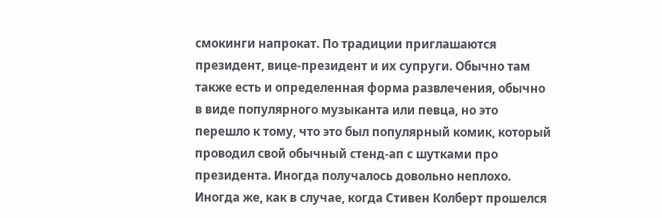смокинги напрокат. По традиции приглашаются президент, вице-президент и их супруги. Обычно там также есть и определенная форма развлечения, обычно в виде популярного музыканта или певца, но это перешло к тому, что это был популярный комик, который проводил свой обычный стенд-ап с шутками про президента. Иногда получалось довольно неплохо. Иногда же, как в случае, когда Стивен Колберт прошелся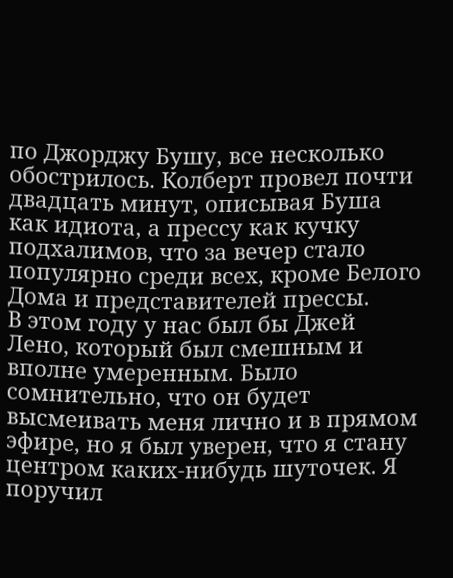по Джорджу Бушу, все несколько обострилось. Колберт провел почти двадцать минут, описывая Буша как идиота, а прессу как кучку подхалимов, что за вечер стало популярно среди всех, кроме Белого Дома и представителей прессы.
В этом году у нас был бы Джей Лено, который был смешным и вполне умеренным. Было сомнительно, что он будет высмеивать меня лично и в прямом эфире, но я был уверен, что я стану центром каких-нибудь шуточек. Я поручил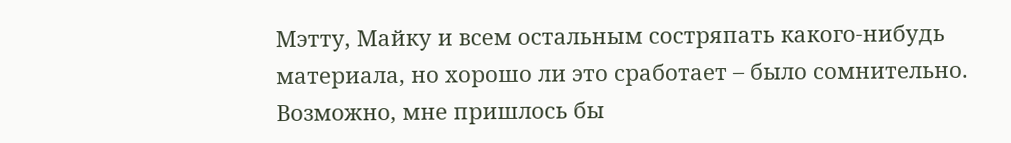Мэтту, Майку и всем остальным состряпать какого-нибудь материала, но хорошо ли это сработает – было сомнительно. Возможно, мне пришлось бы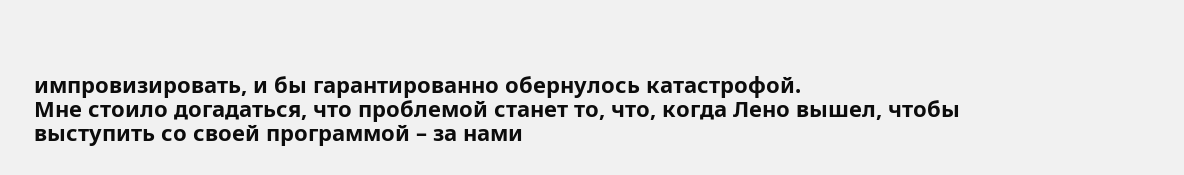импровизировать, и бы гарантированно обернулось катастрофой.
Мне стоило догадаться, что проблемой станет то, что, когда Лено вышел, чтобы выступить со своей программой – за нами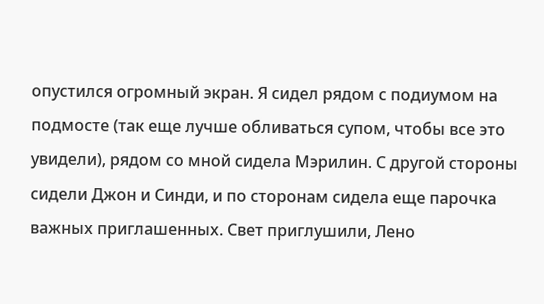опустился огромный экран. Я сидел рядом с подиумом на подмосте (так еще лучше обливаться супом, чтобы все это увидели), рядом со мной сидела Мэрилин. С другой стороны сидели Джон и Синди, и по сторонам сидела еще парочка важных приглашенных. Свет приглушили, Лено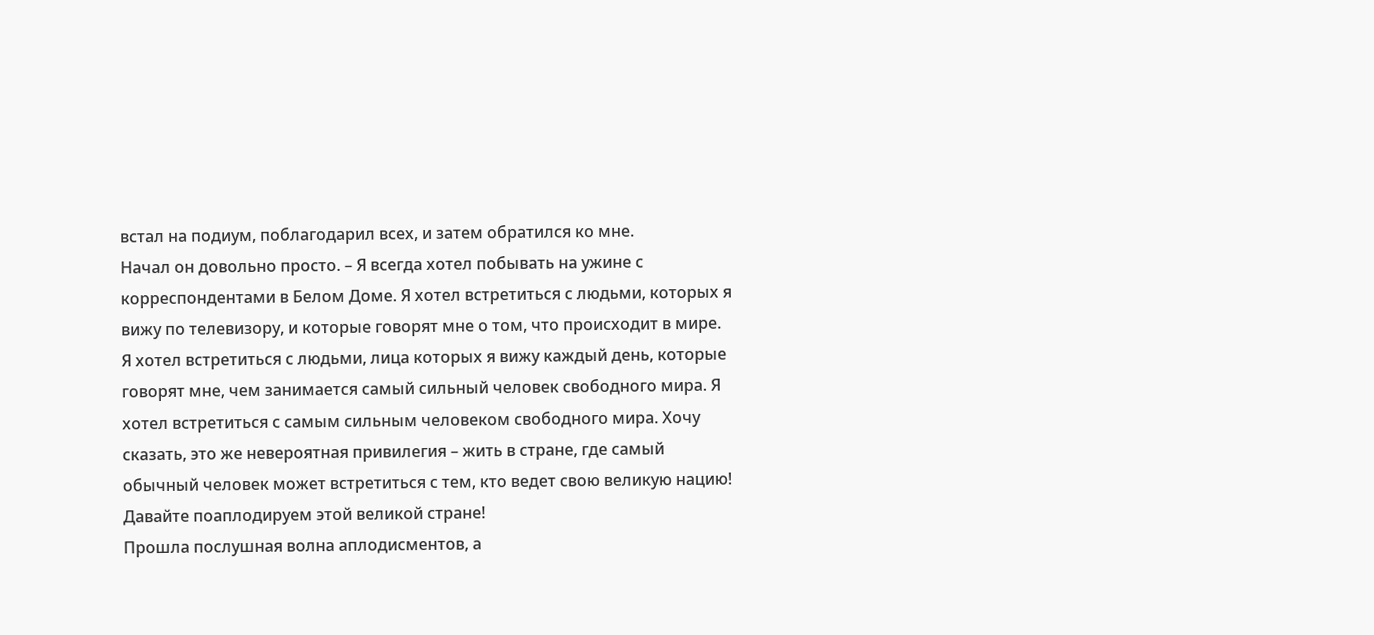встал на подиум, поблагодарил всех, и затем обратился ко мне.
Начал он довольно просто. – Я всегда хотел побывать на ужине с корреспондентами в Белом Доме. Я хотел встретиться с людьми, которых я вижу по телевизору, и которые говорят мне о том, что происходит в мире. Я хотел встретиться с людьми, лица которых я вижу каждый день, которые говорят мне, чем занимается самый сильный человек свободного мира. Я хотел встретиться с самым сильным человеком свободного мира. Хочу сказать, это же невероятная привилегия – жить в стране, где самый обычный человек может встретиться с тем, кто ведет свою великую нацию! Давайте поаплодируем этой великой стране!
Прошла послушная волна аплодисментов, а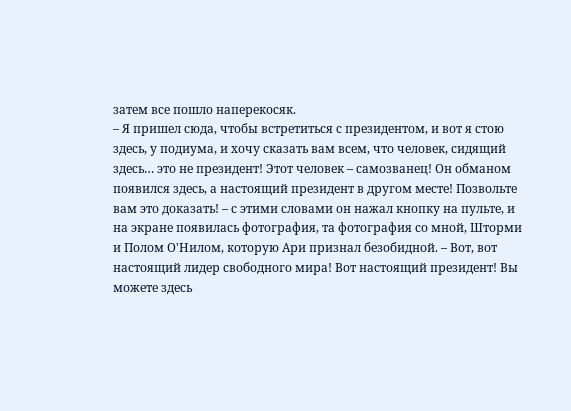затем все пошло наперекосяк.
– Я пришел сюда, чтобы встретиться с президентом, и вот я стою здесь, у подиума, и хочу сказать вам всем, что человек, сидящий здесь… это не президент! Этот человек – самозванец! Он обманом появился здесь, а настоящий президент в другом месте! Позвольте вам это доказать! – с этими словами он нажал кнопку на пульте, и на экране появилась фотография, та фотография со мной, Шторми и Полом О'Нилом, которую Ари признал безобидной. – Вот, вот настоящий лидер свободного мира! Вот настоящий президент! Вы можете здесь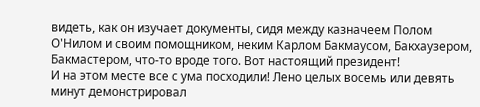видеть, как он изучает документы, сидя между казначеем Полом О'Нилом и своим помощником, неким Карлом Бакмаусом, Бакхаузером, Бакмастером, что-то вроде того. Вот настоящий президент!
И на этом месте все с ума посходили! Лено целых восемь или девять минут демонстрировал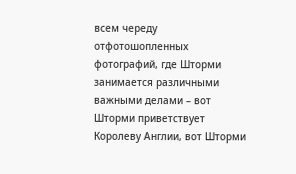всем череду отфотошопленных фотографий, где Шторми занимается различными важными делами – вот Шторми приветствует Королеву Англии, вот Шторми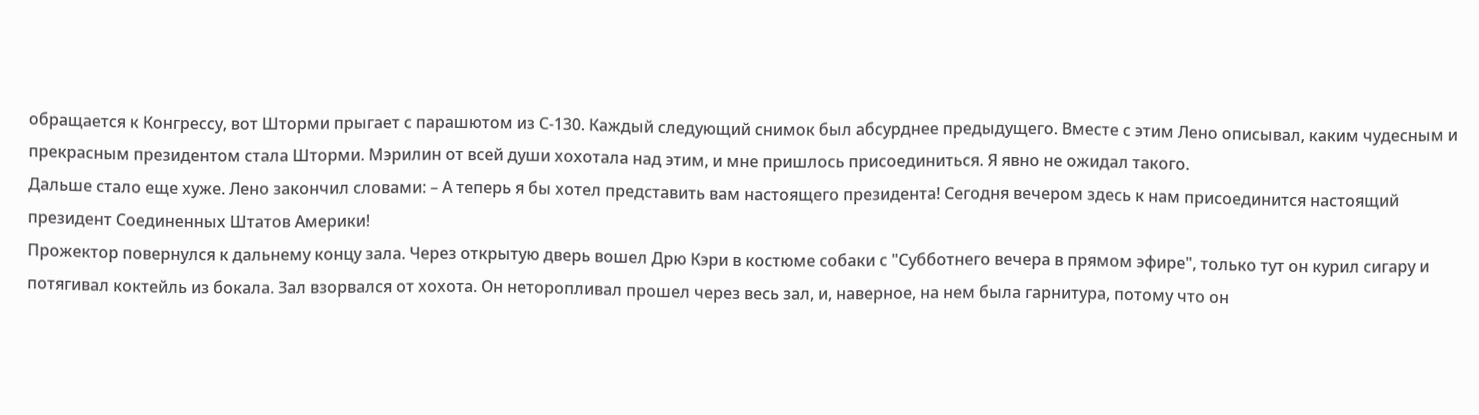обращается к Конгрессу, вот Шторми прыгает с парашютом из С-130. Каждый следующий снимок был абсурднее предыдущего. Вместе с этим Лено описывал, каким чудесным и прекрасным президентом стала Шторми. Мэрилин от всей души хохотала над этим, и мне пришлось присоединиться. Я явно не ожидал такого.
Дальше стало еще хуже. Лено закончил словами: – А теперь я бы хотел представить вам настоящего президента! Сегодня вечером здесь к нам присоединится настоящий президент Соединенных Штатов Америки!
Прожектор повернулся к дальнему концу зала. Через открытую дверь вошел Дрю Кэри в костюме собаки с "Субботнего вечера в прямом эфире", только тут он курил сигару и потягивал коктейль из бокала. Зал взорвался от хохота. Он неторопливал прошел через весь зал, и, наверное, на нем была гарнитура, потому что он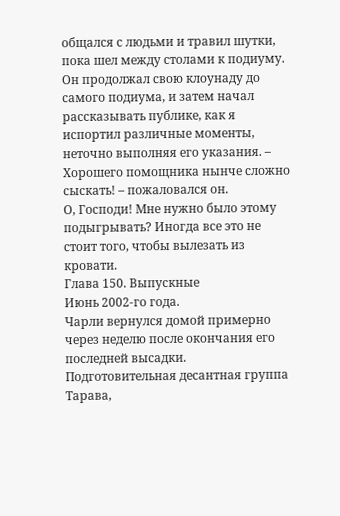общался с людьми и травил шутки, пока шел между столами к подиуму. Он продолжал свою клоунаду до самого подиума, и затем начал рассказывать публике, как я испортил различные моменты, неточно выполняя его указания. – Хорошего помощника нынче сложно сыскать! – пожаловался он.
О, Господи! Мне нужно было этому подыгрывать? Иногда все это не стоит того, чтобы вылезать из кровати.
Глава 150. Выпускные
Июнь 2002-го года.
Чарли вернулся домой примерно через неделю после окончания его последней высадки. Подготовительная десантная группа Тарава,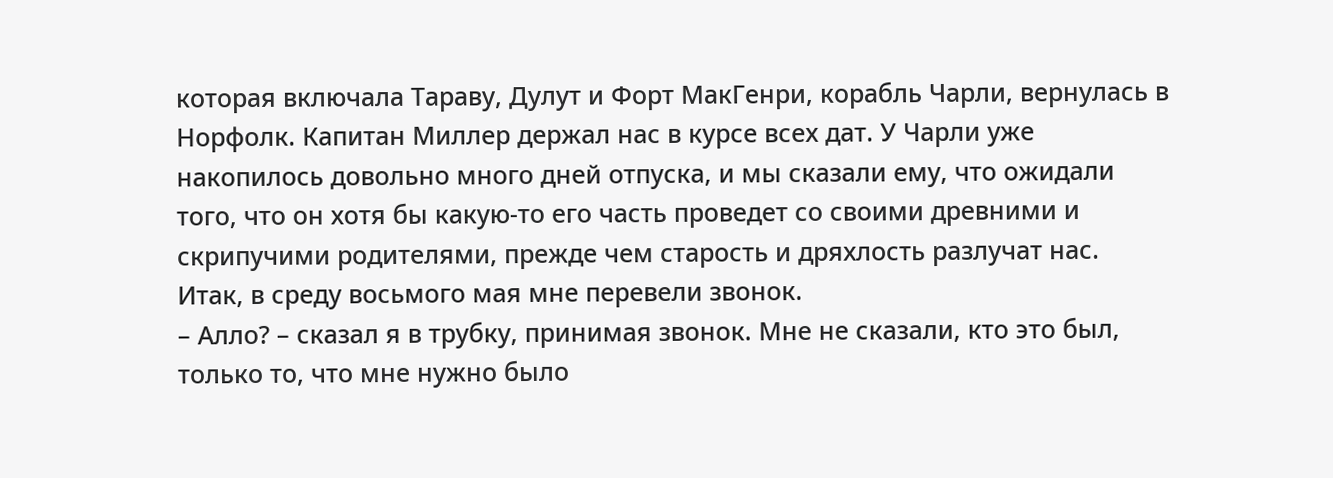которая включала Тараву, Дулут и Форт МакГенри, корабль Чарли, вернулась в Норфолк. Капитан Миллер держал нас в курсе всех дат. У Чарли уже накопилось довольно много дней отпуска, и мы сказали ему, что ожидали того, что он хотя бы какую-то его часть проведет со своими древними и скрипучими родителями, прежде чем старость и дряхлость разлучат нас.
Итак, в среду восьмого мая мне перевели звонок.
– Алло? – сказал я в трубку, принимая звонок. Мне не сказали, кто это был, только то, что мне нужно было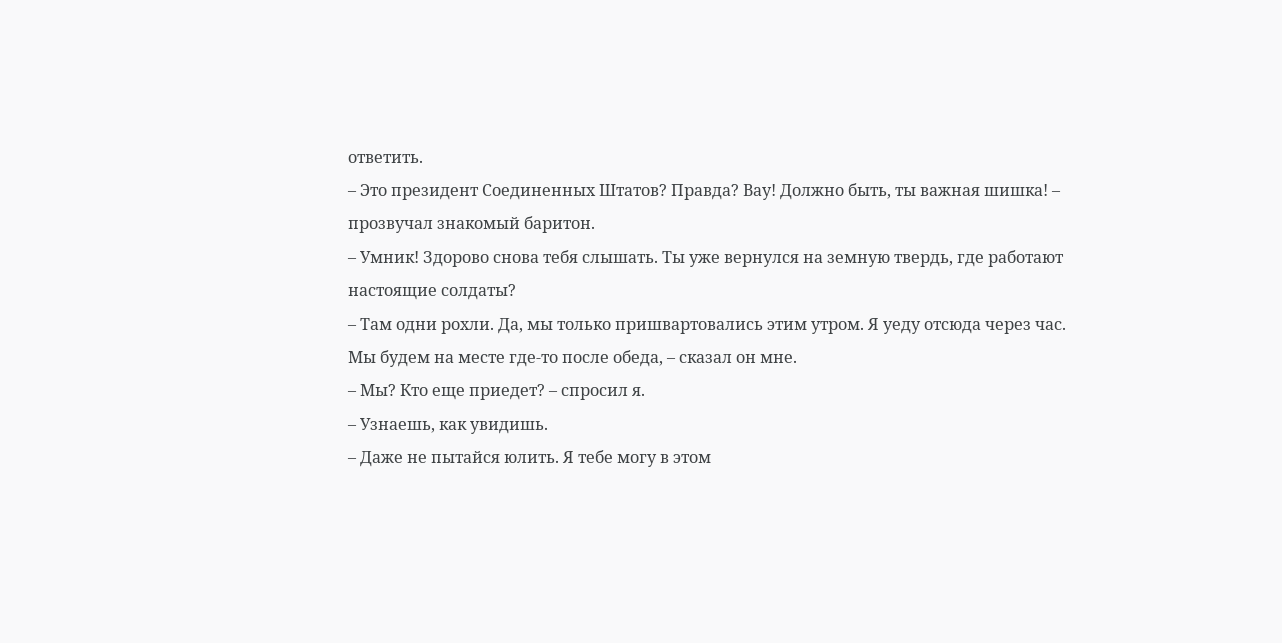ответить.
– Это президент Соединенных Штатов? Правда? Вау! Должно быть, ты важная шишка! – прозвучал знакомый баритон.
– Умник! Здорово снова тебя слышать. Ты уже вернулся на земную твердь, где работают настоящие солдаты?
– Там одни рохли. Да, мы только пришвартовались этим утром. Я уеду отсюда через час. Мы будем на месте где-то после обеда, – сказал он мне.
– Мы? Кто еще приедет? – спросил я.
– Узнаешь, как увидишь.
– Даже не пытайся юлить. Я тебе могу в этом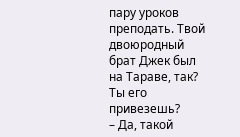пару уроков преподать. Твой двоюродный брат Джек был на Тараве, так? Ты его привезешь?
– Да, такой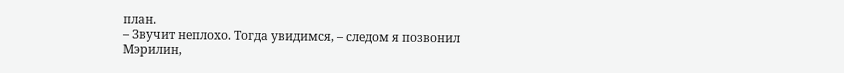план.
– Звучит неплохо. Тогда увидимся, – следом я позвонил Мэрилин,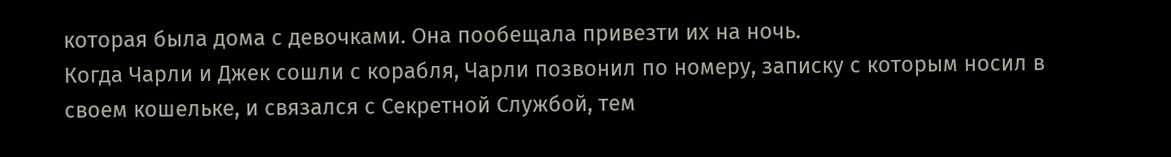которая была дома с девочками. Она пообещала привезти их на ночь.
Когда Чарли и Джек сошли с корабля, Чарли позвонил по номеру, записку с которым носил в своем кошельке, и связался с Секретной Службой, тем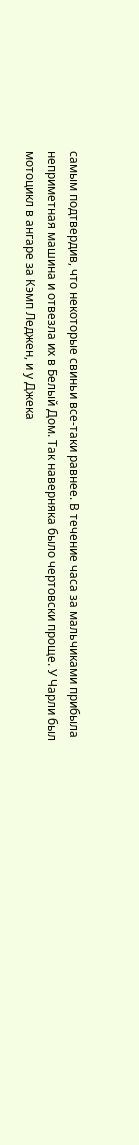самым подтвердив, что некоторые свиньи все-таки равнее. В течение часа за мальчиками прибыла неприметная машина и отвезла их в Белый Дом. Так наверняка было чертовски проще. У Чарли был мотоцикл в ангаре за Кэмп Леджен, и у Джека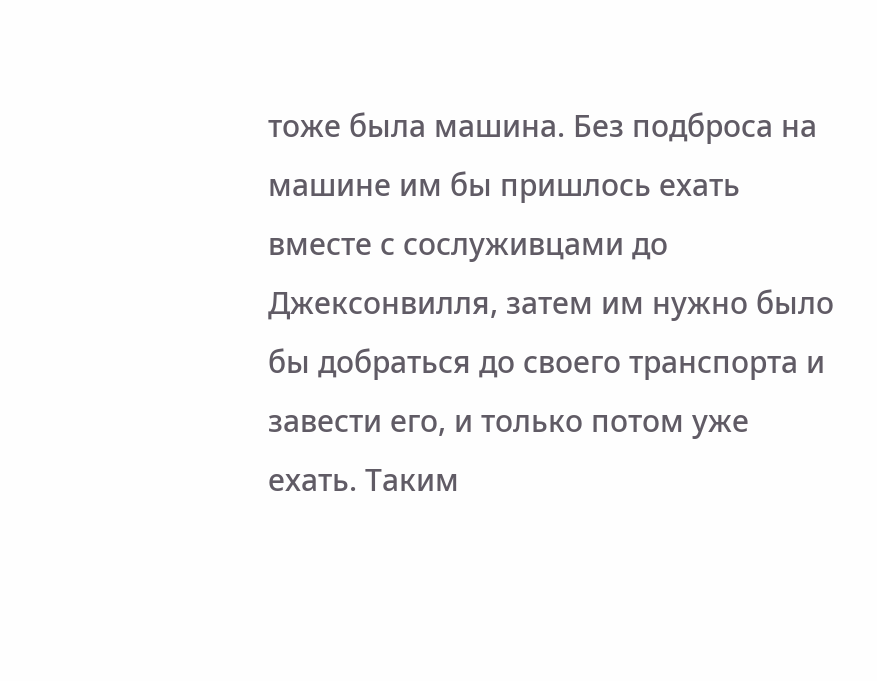тоже была машина. Без подброса на машине им бы пришлось ехать вместе с сослуживцами до Джексонвилля, затем им нужно было бы добраться до своего транспорта и завести его, и только потом уже ехать. Таким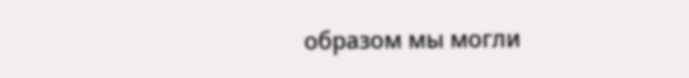образом мы могли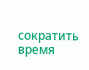сократить время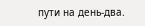пути на день-два.